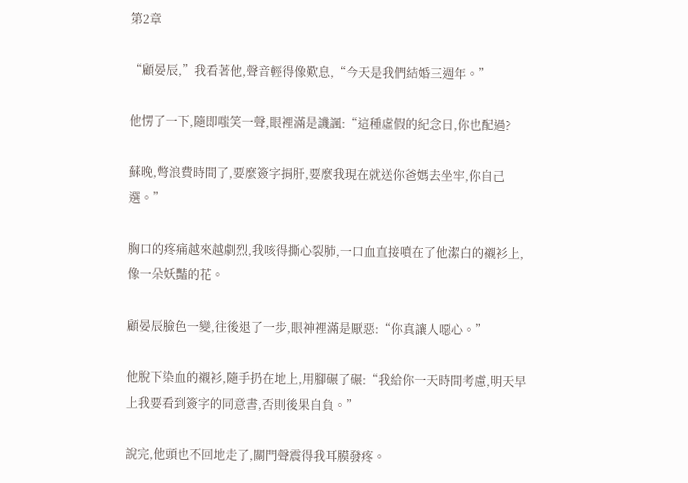第2章

“顧晏辰,”我看著他,聲音輕得像歎息,“今天是我們結婚三週年。”

他愣了一下,隨即嗤笑一聲,眼裡滿是譏諷:“這種虛假的紀念日,你也配過?

蘇晚,彆浪費時間了,要麼簽字捐肝,要麼我現在就送你爸媽去坐牢,你自己選。”

胸口的疼痛越來越劇烈,我咳得撕心裂肺,一口血直接噴在了他潔白的襯衫上,像一朵妖豔的花。

顧晏辰臉色一變,往後退了一步,眼神裡滿是厭惡:“你真讓人噁心。”

他脫下染血的襯衫,隨手扔在地上,用腳碾了碾:“我給你一天時間考慮,明天早上我要看到簽字的同意書,否則後果自負。”

說完,他頭也不回地走了,關門聲震得我耳膜發疼。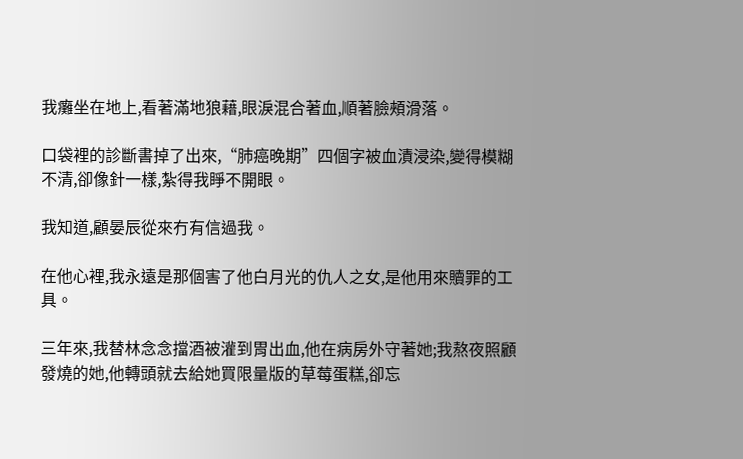我癱坐在地上,看著滿地狼藉,眼淚混合著血,順著臉頰滑落。

口袋裡的診斷書掉了出來,“肺癌晚期”四個字被血漬浸染,變得模糊不清,卻像針一樣,紮得我睜不開眼。

我知道,顧晏辰從來冇有信過我。

在他心裡,我永遠是那個害了他白月光的仇人之女,是他用來贖罪的工具。

三年來,我替林念念擋酒被灌到胃出血,他在病房外守著她;我熬夜照顧發燒的她,他轉頭就去給她買限量版的草莓蛋糕,卻忘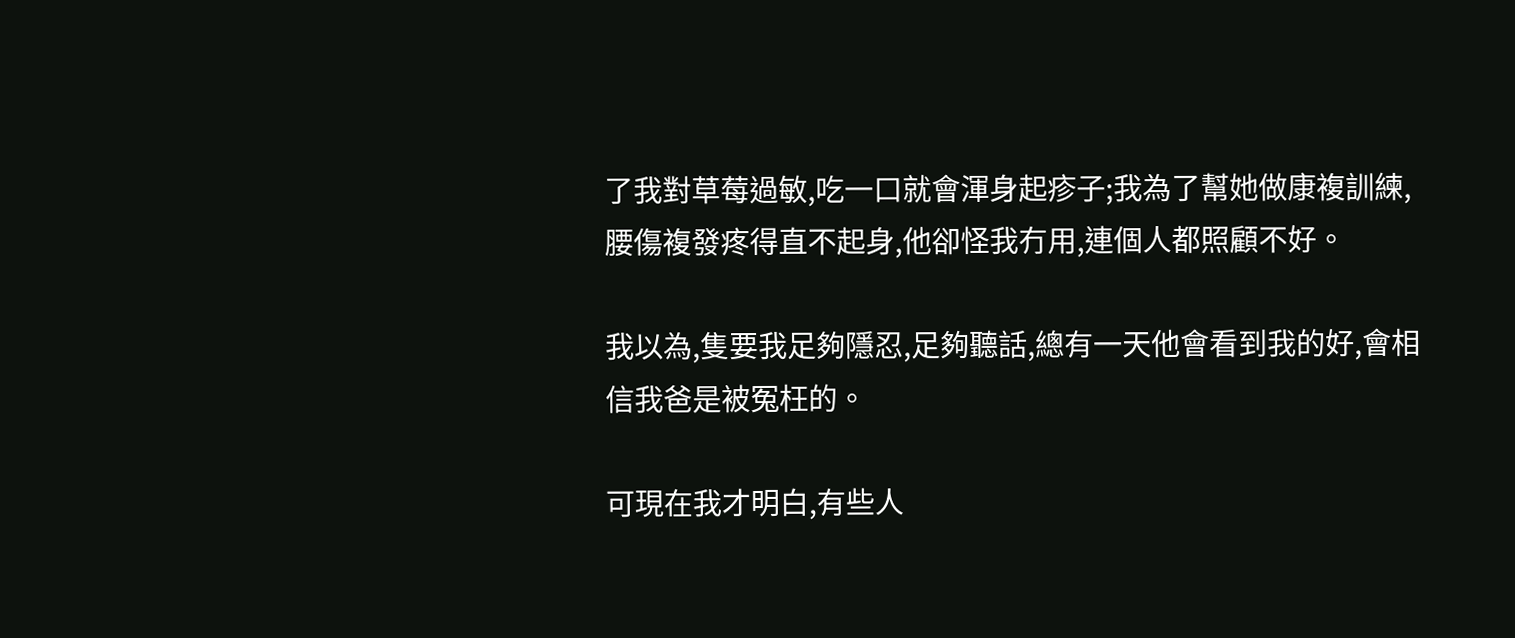了我對草莓過敏,吃一口就會渾身起疹子;我為了幫她做康複訓練,腰傷複發疼得直不起身,他卻怪我冇用,連個人都照顧不好。

我以為,隻要我足夠隱忍,足夠聽話,總有一天他會看到我的好,會相信我爸是被冤枉的。

可現在我才明白,有些人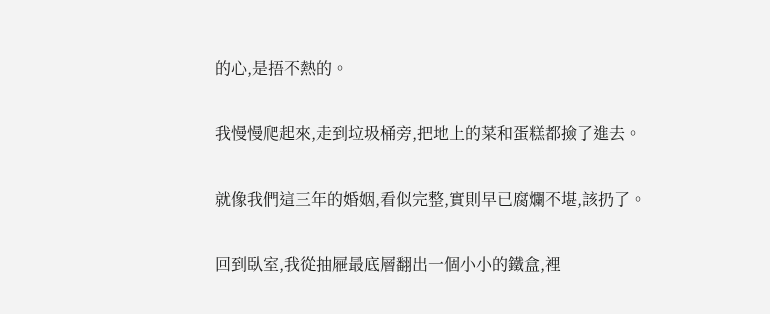的心,是捂不熱的。

我慢慢爬起來,走到垃圾桶旁,把地上的菜和蛋糕都撿了進去。

就像我們這三年的婚姻,看似完整,實則早已腐爛不堪,該扔了。

回到臥室,我從抽屜最底層翻出一個小小的鐵盒,裡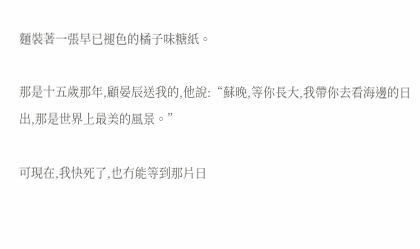麵裝著一張早已褪色的橘子味糖紙。

那是十五歲那年,顧晏辰送我的,他說:“蘇晚,等你長大,我帶你去看海邊的日出,那是世界上最美的風景。”

可現在,我快死了,也冇能等到那片日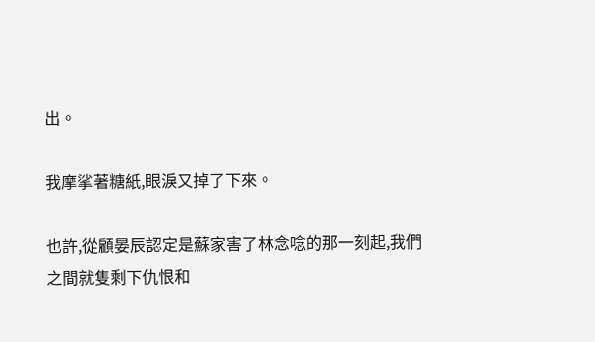出。

我摩挲著糖紙,眼淚又掉了下來。

也許,從顧晏辰認定是蘇家害了林念唸的那一刻起,我們之間就隻剩下仇恨和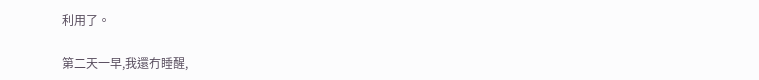利用了。

第二天一早,我還冇睡醒,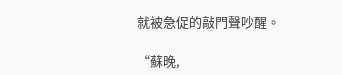就被急促的敲門聲吵醒。

“蘇晚,